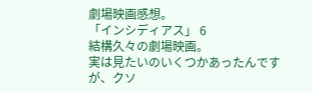劇場映画感想。
「インシディアス」 6
結構久々の劇場映画。
実は見たいのいくつかあったんですが、クソ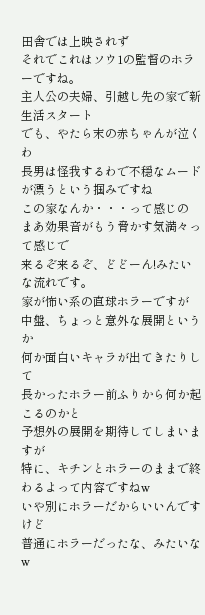田舎では上映されず
それでこれはソウ1の監督のホラーですね。
主人公の夫婦、引越し先の家で新生活スタート
でも、やたら末の赤ちゃんが泣くわ
長男は怪我するわで不穏なムードが漂うという掴みですね
この家なんか・・・って感じの
まあ効果音がもう脅かす気満々って感じで
来るぞ来るぞ、どどーん!みたいな流れです。
家が怖い系の直球ホラーですが
中盤、ちょっと意外な展開というか
何か面白いキャラが出てきたりして
長かったホラー前ふりから何か起こるのかと
予想外の展開を期待してしまいますが
特に、キチンとホラーのままで終わるよって内容ですねw
いや別にホラーだからいいんですけど
普通にホラーだったな、みたいなw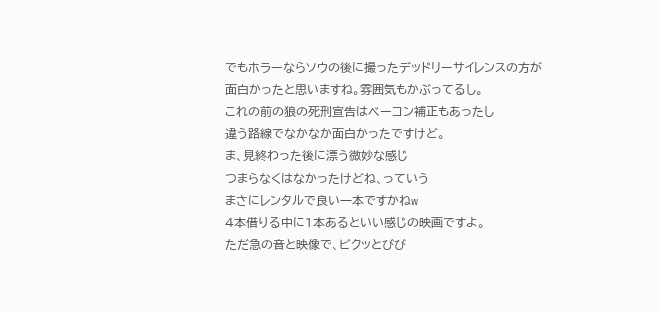でもホラーならソウの後に撮ったデッドリーサイレンスの方が
面白かったと思いますね。雰囲気もかぶってるし。
これの前の狼の死刑宣告はベーコン補正もあったし
違う路線でなかなか面白かったですけど。
ま、見終わった後に漂う微妙な感じ
つまらなくはなかったけどね、っていう
まさにレンタルで良い一本ですかねw
4本借りる中に1本あるといい感じの映画ですよ。
ただ急の音と映像で、ビクッとびび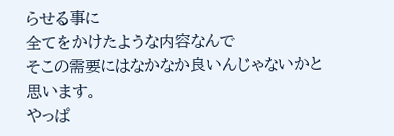らせる事に
全てをかけたような内容なんで
そこの需要にはなかなか良いんじゃないかと思います。
やっぱ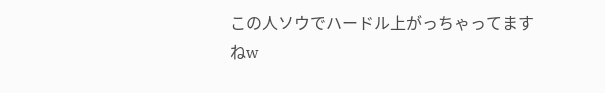この人ソウでハードル上がっちゃってますねw